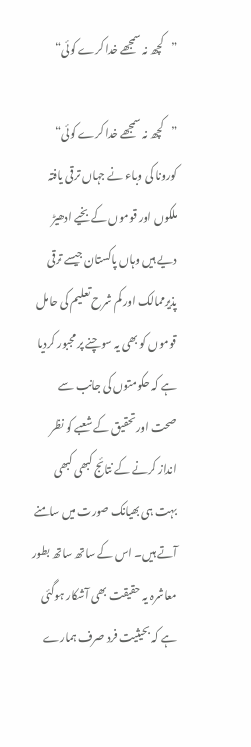”کچھ نہ سمجھے خدا کرے کوئی“

”کچھ نہ سمجھے خدا کرے کوئی“
کورونا کی وباء نے جہاں ترقی یافتہ ملکوں اور قوموں کے بخیے ادھیڑ دیے ہیں وہاں پاکستان جیسے ترقی پذیرممالک اور کم شرح تعلیم کی حامل قوموں کو بھی یہ سوچنے پر مجبور کردیا ہے کہ حکومتوں کی جانب سے صحت اورتحقیق کے شعبے کو نظر انداز کرنے کے نتائج کبھی کبھی بہت ہی بھیانک صورت میں سامنے آتے ہیں۔ اس کے ساتھ ساتھ بطور معاشرہ یہ حقیقت بھی آشکار ہوگئی ہے کہ بحیثیت فرد صرف ہمارے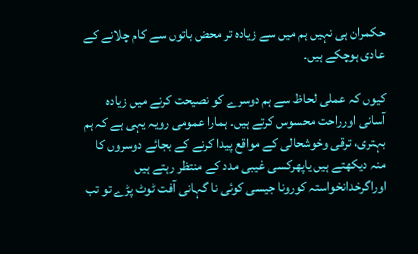حکمران ہی نہیں ہم میں سے زیادہ تر محض باتوں سے کام چلانے کے عادی ہوچکے ہیں۔

کیوں کہ عملی لحاظ سے ہم دوسرے کو نصیحت کرنے میں زیادہ آسانی اورراحت محسوس کرتے ہیں۔ ہمارا عمومی رویہ یہی ہے کہ ہم بہتری، ترقی وخوشحالی کے مواقع پیدا کرنے کے بجائے دوسروں کا منہ دیکھتے ہیں یاپھرکسی غیبی مدد کے منتظر رہتے ہیں اوراگرخدانخواستہ کورونا جیسی کوئی نا گہانی آفت ٹوٹ پڑے تو تب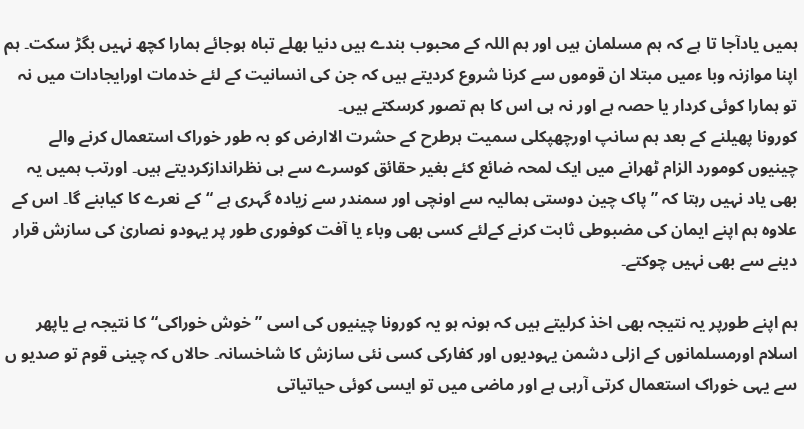ہمیں یادآجا تا ہے کہ ہم مسلمان ہیں اور ہم اللہ کے محبوب بندے ہیں دنیا بھلے تباہ ہوجائے ہمارا کچھ نہیں بگڑ سکت۔ ہم اپنا موازنہ وبا ءمیں مبتلا ان قوموں سے کرنا شروع کردیتے ہیں کہ جن کی انسانیت کے لئے خدمات اورایجادات میں نہ تو ہمارا کوئی کردار یا حصہ ہے اور نہ ہی اس کا ہم تصور کرسکتے ہیں۔
کورونا پھیلنے کے بعد ہم سانپ اورچھپکلی سمیت ہرطرح کے حشرت الاارض کو بہ طور خوراک استعمال کرنے والے چینیوں کومورد الزام ٹھرانے میں ایک لمحہ ضائع کئے بغیر حقائق کوسرے سے ہی نظراندازکردیتے ہیں۔ اورتب ہمیں یہ بھی یاد نہیں رہتا کہ ”پاک چین دوستی ہمالیہ سے اونچی اور سمندر سے زیادہ گہری ہے “کے نعرے کا کیابنے گا۔ اس کے علاوہ ہم اپنے ایمان کی مضبوطی ثابت کرنے کےلئے کسی بھی وباء یا آفت کوفوری طور پر یہودو نصاریٰ کی سازش قرار دینے سے بھی نہیں چوکتے۔

ہم اپنے طورپر یہ نتیجہ بھی اخذ کرلیتے ہیں کہ ہونہ ہو یہ کورونا چینیوں کی اسی ”خوش خوراکی“کا نتیجہ ہے یاپھر اسلام اورمسلمانوں کے ازلی دشمن یہودیوں اور کفارکی کسی نئی سازش کا شاخسانہ۔ حالاں کہ چینی قوم تو صدیو ں سے یہی خوراک استعمال کرتی آرہی ہے اور ماضی میں تو ایسی کوئی حیاتیاتی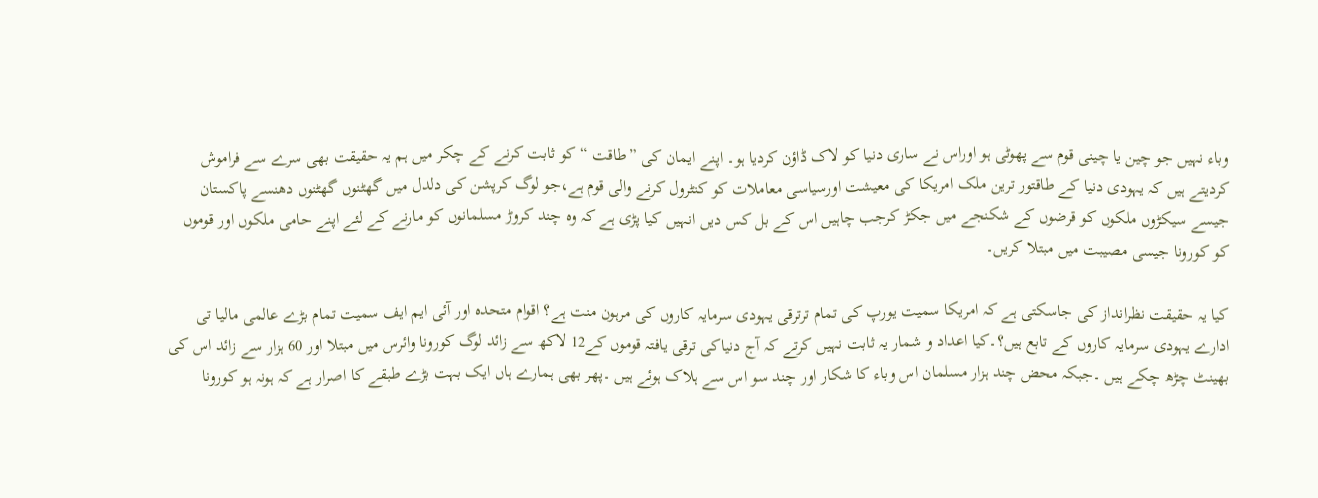وباء نہیں جو چین یا چینی قوم سے پھوٹی ہو اوراس نے ساری دنیا کو لاک ڈاؤن کردیا ہو۔ اپنے ایمان کی ”طاقت “کو ثابت کرنے کے چکر میں ہم یہ حقیقت بھی سرے سے فراموش کردیتے ہیں کہ یہودی دنیا کے طاقتور ترین ملک امریکا کی معیشت اورسیاسی معاملات کو کنٹرول کرنے والی قوم ہے،جو لوگ کرپشن کی دلدل میں گھٹنوں گھٹنوں دھنسے پاکستان جیسے سیکڑوں ملکوں کو قرضوں کے شکنجے میں جکڑ کرجب چاہیں اس کے بل کس دیں انہیں کیا پڑی ہے کہ وہ چند کروڑ مسلمانوں کو مارنے کے لئے اپنے حامی ملکوں اور قوموں کو کورونا جیسی مصیبت میں مبتلا کریں۔

کیا یہ حقیقت نظرانداز کی جاسکتی ہے کہ امریکا سمیت یورپ کی تمام ترترقی یہودی سرمایہ کاروں کی مرہون منت ہے؟ اقوام متحدہ اور آئی ایم ایف سمیت تمام بڑے عالمی مالیا تی ادارے یہودی سرمایہ کاروں کے تابع ہیں؟۔کیا اعداد و شمار یہ ثابت نہیں کرتے کہ آج دنیاکی ترقی یافتہ قوموں کے12 لاکھ سے زائد لوگ کورونا وائرس میں مبتلا اور 60 ہزار سے زائد اس کی بھینٹ چڑھ چکے ہیں ۔جبکہ محض چند ہزار مسلمان اس وباء کا شکار اور چند سو اس سے ہلاک ہوئے ہیں ۔پھر بھی ہمارے ہاں ایک بہت بڑے طبقے کا اصرار ہے کہ ہونہ ہو کورونا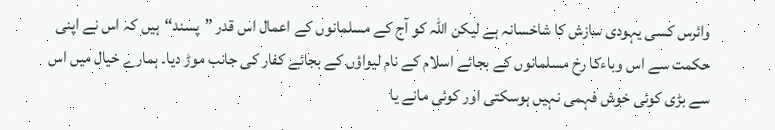وائرس کسی یہودی سازش کا شاخسانہ ہے لیکن اللہ کو آج کے مسلمانوں کے اعمال اس قدر ”پسند“ہیں کہ اس نے اپنی حکمت سے اس وباءکا رخ مسلمانوں کے بجائے اسلام کے نام لیواؤں کے بجائے کفار کی جانب موڑ دیا۔ ہمارے خیال میں اس سے بڑی کوئی خوش فہمی نہیں ہوسکتی اور کوئی مانے یا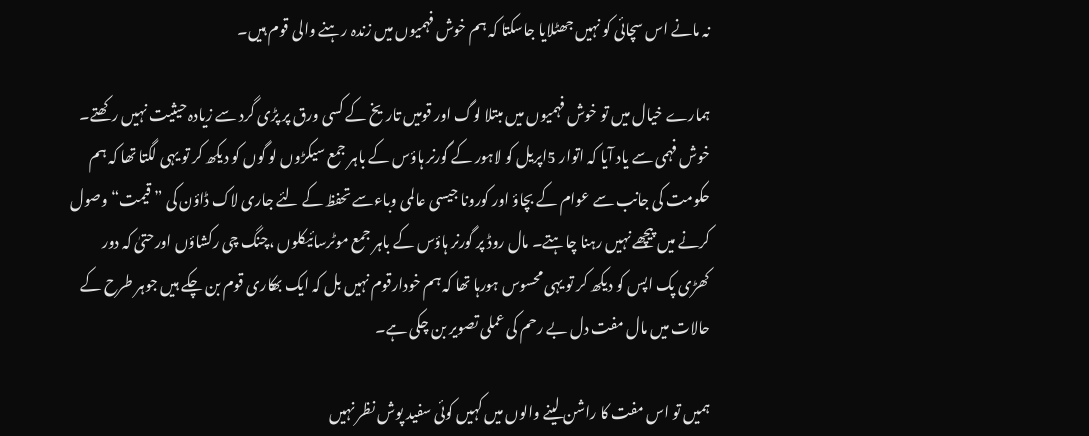نہ مانے اس سچائی کو نہیں جھٹلایا جاسکتا کہ ہم خوش فہمیوں میں زندہ رہنے والی قوم ہیں۔

ہمارے خیال میں تو خوش فہمیوں میں مبتلا لوگ اور قومیں تاریخ کے کسی ورق پر پڑی گرد سے زیادہ حیثیت نہیں رکھتے۔
خوش فہمی سے یاد آیا کہ اتوار 5اپریل کو لاہور کے گورنر ہاؤس کے باہر جمع سیکڑوں لو گوں کو دیکھ کر تو یہی لگتا تھا کہ ہم حکومت کی جانب سے عوام کے بچاؤ اور کورونا جیسی عالمی وباءسے تحفظ کے لئے جاری لاک ڈاؤن کی ”قیمت“ وصول کرنے میں پیچھے نہیں رہنا چاہتے۔ مال روڈ پر گورنر ہاؤس کے باہر جمع موٹرسائیکلوں ،چنگ چی رکشاؤں اورحتیٰ کہ دور کھڑی پک اپس کو دیکھ کر تو یہی محسوس ہورہا تھا کہ ہم خودارقوم نہیں بل کہ ایک بھکاری قوم بن چکے ہیں جوہر طرح کے حالات میں مال مفت دل بے رحم کی عملی تصویر بن چکی ہے۔

ہمیں تو اس مفت کا راشن لینے والوں میں کہیں کوئی سفید پوش نظر نہیں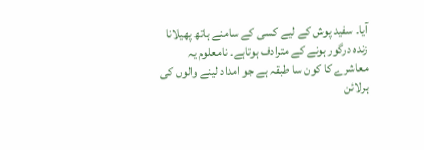آیا۔ سفید پوش کے لیے کسی کے سامنے ہاتھ پھیلانا زندہ درگور ہونے کے مترادف ہوتاہے۔ نامعلوم یہ معاشرے کا کون سا طبقہ ہے جو امداد لینے والوں کی ہرلائن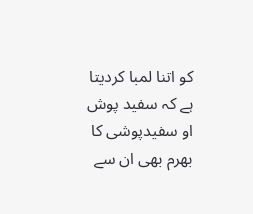کو اتنا لمبا کردیتا ہے کہ سفید پوش او سفیدپوشی کا بھرم بھی ان سے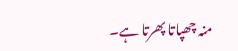منہ چھپاتا پھرتا ہے۔